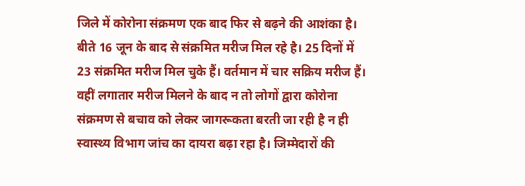जिले में कोरोना संक्रमण एक बाद फिर से बढ़ने की आशंका है। बीते 16 जून के बाद से संक्रमित मरीज मिल रहे है। 25 दिनों में 23 संक्रमित मरीज मिल चुके हैं। वर्तमान में चार सक्रिय मरीज हैं। वहीं लगातार मरीज मिलने के बाद न तो लोगों द्वारा कोरोना संक्रमण से बचाव को लेकर जागरूकता बरती जा रही है न ही स्वास्थ्य विभाग जांच का दायरा बढ़ा रहा है। जिम्मेदारों की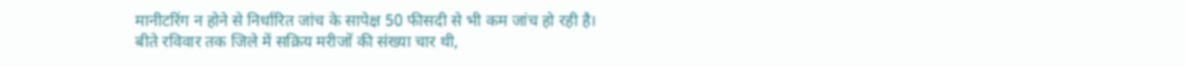मानीटरिंग न होने से निर्धारित जांच के सापेक्ष 50 फीसदी से भी कम जांच हो रही है।
बीते रविवार तक जिले में सक्रिय मरीजों की संख्या चार थी,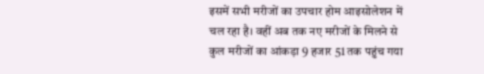इसमें सभी मरीजों का उपचार होम आइसोलेशन में चल रहा है। वहीं अब तक नए मरीजों के मिलने से कुल मरीजों का आंकड़ा 9 हजार 51 तक पहुंच गया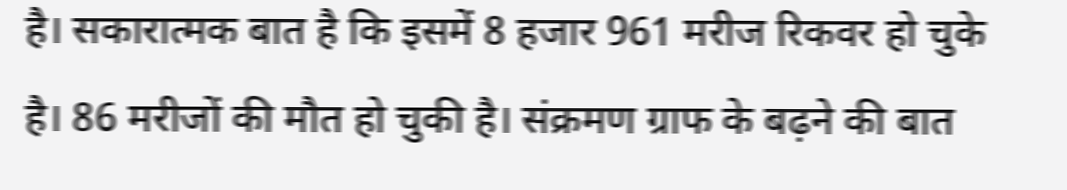है। सकारात्मक बात है कि इसमें 8 हजार 961 मरीज रिकवर हो चुके है। 86 मरीजों की मौत हो चुकी है। संक्रमण ग्राफ के बढ़ने की बात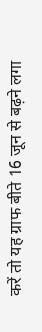करें तो यह ग्राफ बीते 16 जून से बढ़ने लगा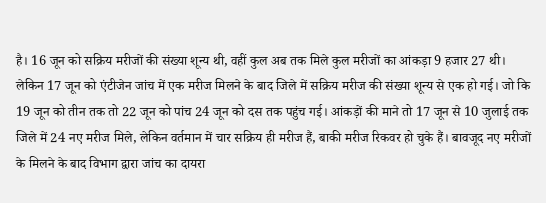है। 16 जून को सक्रिय मरीजों की संख्या शून्य थी, वहीं कुल अब तक मिले कुल मरीजों का आंकड़ा 9 हजार 27 थी। लेकिन 17 जून को एंटीजेन जांच में एक मरीज मिलने के बाद जिले में सक्रिय मरीज की संख्या शून्य से एक हो गई। जो कि 19 जून को तीन तक तो 22 जून को पांच 24 जून को दस तक पहुंच गई। आंकड़ों की माने तो 17 जून से 10 जुलाई तक जिले में 24 नए मरीज मिले, लेकिन वर्तमान में चार सक्रिय ही मरीज हैं, बाकी मरीज रिकवर हो चुके हैं। बावजूद नए मरीजों के मिलने के बाद विभाग द्वारा जांच का दायरा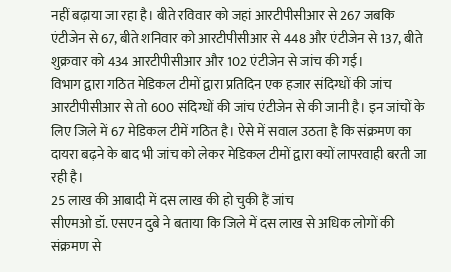नहीं बढ़ाया जा रहा है। बीते रविवार को जहां आरटीपीसीआर से 267 जबकि एंटीजेन से 67, बीते शनिवार को आरटीपीसीआर से 448 और एंटीजेन से 137, बीते शुक्रवार को 434 आरटीपीसीआर और 102 एंटीजेन से जांच की गई।
विभाग द्वारा गठित मेडिकल टीमों द्वारा प्रतिदिन एक हजार संदिग्धों की जांच आरटीपीसीआर से तो 600 संदिग्धों की जांच एंटीजेन से की जानी है। इन जांचों के लिए जिले में 67 मेडिकल टीमें गठित है। ऐसे में सवाल उठता है कि संक्रमण का दायरा बढ़ने के बाद भी जांच को लेकर मेडिकल टीमों द्वारा क्यों लापरवाही बरती जा रही है।
25 लाख की आबादी में दस लाख की हो चुकी हैं जांच
सीएमओ डॉ. एसएन दुबे ने बताया कि जिले में दस लाख से अधिक लोगों की संक्रमण से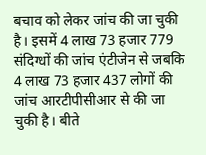बचाव को लेकर जांच की जा चुकी है। इसमें 4 लाख 73 हजार 779 संदिग्धों की जांच एंटीजेन से जबकि 4 लाख 73 हजार 437 लोगों की जांच आरटीपीसीआर से की जा चुकी है। बीते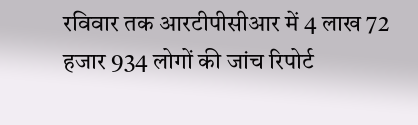रविवार तक आरटीपीसीआर में 4 लाख 72 हजार 934 लोगों की जांच रिपोर्ट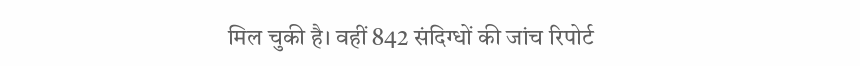मिल चुकी है। वहीं 842 संदिग्धों की जांच रिपोर्ट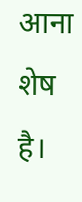आना शेष है।